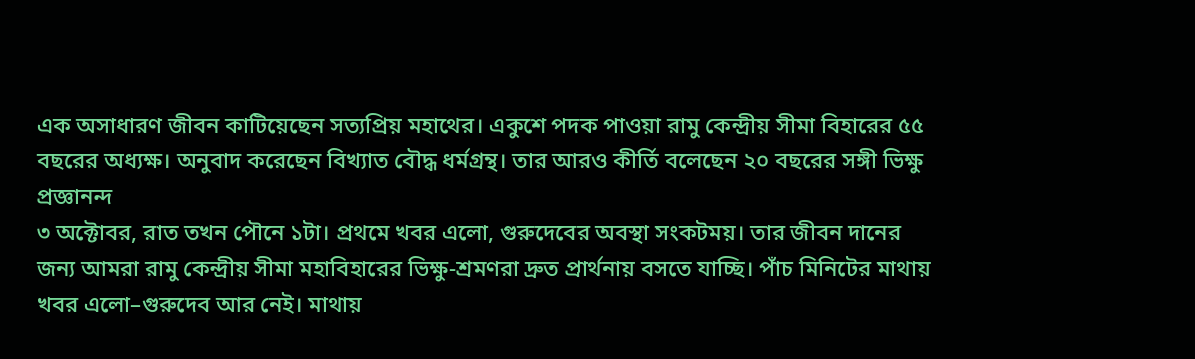এক অসাধারণ জীবন কাটিয়েছেন সত্যপ্রিয় মহাথের। একুশে পদক পাওয়া রামু কেন্দ্রীয় সীমা বিহারের ৫৫ বছরের অধ্যক্ষ। অনুবাদ করেছেন বিখ্যাত বৌদ্ধ ধর্মগ্রন্থ। তার আরও কীর্তি বলেছেন ২০ বছরের সঙ্গী ভিক্ষু প্রজ্ঞানন্দ
৩ অক্টোবর, রাত তখন পৌনে ১টা। প্রথমে খবর এলো, গুরুদেবের অবস্থা সংকটময়। তার জীবন দানের জন্য আমরা রামু কেন্দ্রীয় সীমা মহাবিহারের ভিক্ষু-শ্রমণরা দ্রুত প্রার্থনায় বসতে যাচ্ছি। পাঁচ মিনিটের মাথায় খবর এলো–গুরুদেব আর নেই। মাথায়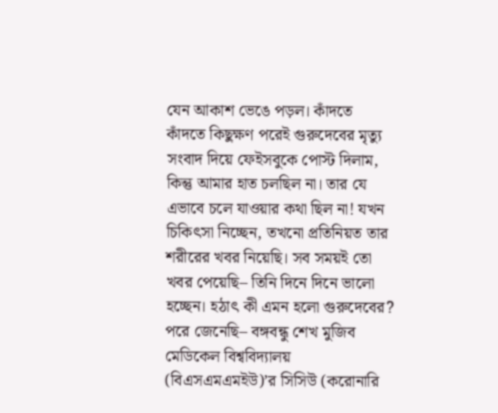যেন আকাশ ভেঙে পড়ল। কাঁদতে কাঁদতে কিছুক্ষণ পরেই গুরুদেবের মৃত্যু সংবাদ দিয়ে ফেইসবুকে পোস্ট দিলাম, কিন্তু আমার হাত চলছিল না। তার যে এভাবে চলে যাওয়ার কথা ছিল না! যখন চিকিৎসা নিচ্ছেন, তখনো প্রতিনিয়ত তার শরীরের খবর নিয়েছি। সব সময়ই তো খবর পেয়েছি– তিনি দিনে দিনে ভালো হচ্ছেন। হঠাৎ কী এমন হলো গুরুদেবের? পরে জেনেছি– বঙ্গবন্ধু শেখ মুজিব মেডিকেল বিশ্ববিদ্যালয় (বিএসএমএমইউ)’র সিসিউ (করোনারি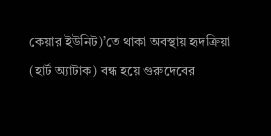কেয়ার ইউনিট)’তে থাকা অবস্থায় হৃদক্রিয়া (হার্ট অ্যাটাক) বন্ধ হয়ে গুরুদেবের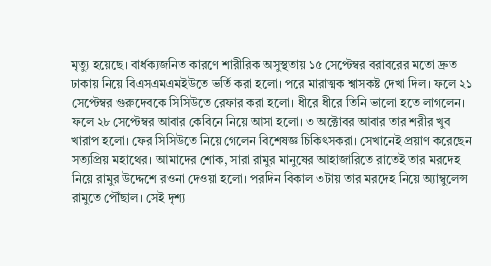মৃত্যু হয়েছে। বার্ধক্যজনিত কারণে শারীরিক অসুস্থতায় ১৫ সেপ্টেম্বর বরাবরের মতো দ্রুত ঢাকায় নিয়ে বিএসএমএমইউতে ভর্তি করা হলো। পরে মারাত্মক শ্বাসকষ্ট দেখা দিল। ফলে ২১ সেপ্টেম্বর গুরুদেবকে সিসিউতে রেফার করা হলো। ধীরে ধীরে তিনি ভালো হতে লাগলেন। ফলে ২৮ সেপ্টেম্বর আবার কেবিনে নিয়ে আসা হলো। ৩ অক্টোবর আবার তার শরীর খুব খারাপ হলো। ফের সিসিউতে নিয়ে গেলেন বিশেষজ্ঞ চিকিৎসকরা। সেখানেই প্রয়াণ করেছেন সত্যপ্রিয় মহাথের। আমাদের শোক, সারা রামুর মানুষের আহাজারিতে রাতেই তার মরদেহ নিয়ে রামুর উদ্দেশে রওনা দেওয়া হলো। পরদিন বিকাল ৩টায় তার মরদেহ নিয়ে অ্যাম্বুলেন্স রামুতে পৌঁছাল। সেই দৃশ্য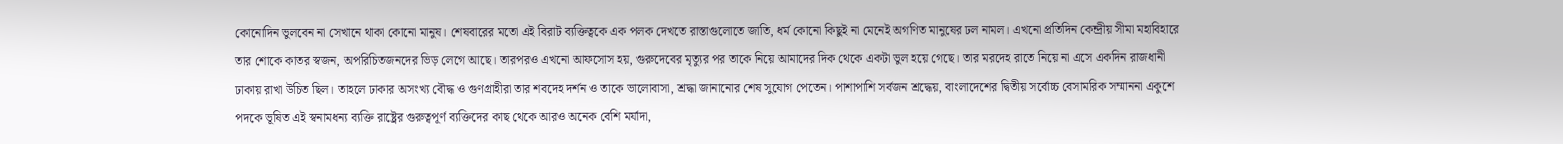কোনোদিন ভুলবেন না সেখানে থাকা কোনো মানুষ। শেষবারের মতো এই বিরাট ব্যক্তিত্বকে এক পলক দেখতে রাস্তাগুলোতে জাতি, ধর্ম কোনো কিছুই না মেনেই অগণিত মানুষের ঢল নামল। এখনো প্রতিদিন কেন্দ্রীয় সীমা মহাবিহারে তার শোকে কাতর স্বজন, অপরিচিতজনদের ভিড় লেগে আছে। তারপরও এখনো আফসোস হয়, গুরুদেবের মৃত্যুর পর তাকে নিয়ে আমাদের দিক থেকে একটা ভুল হয়ে গেছে। তার মরদেহ রাতে নিয়ে না এসে একদিন রাজধানী ঢাকায় রাখা উচিত ছিল। তাহলে ঢাকার অসংখ্য বৌদ্ধ ও গুণগ্রাহীরা তার শবদেহ দর্শন ও তাকে ভালোবাসা, শ্রদ্ধা জানানোর শেষ সুযোগ পেতেন। পাশাপাশি সর্বজন শ্রদ্ধেয়, বাংলাদেশের দ্বিতীয় সর্বোচ্চ বেসামরিক সম্মাননা একুশে পদকে ভূষিত এই স্বনামধন্য ব্যক্তি রাষ্ট্রের গুরুত্বপূর্ণ ব্যক্তিদের কাছ থেকে আরও অনেক বেশি মর্যাদা,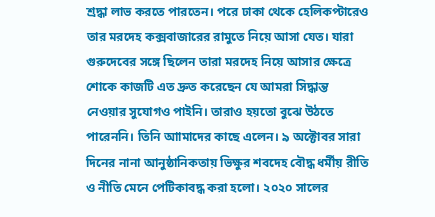শ্রদ্ধা লাভ করতে পারতেন। পরে ঢাকা থেকে হেলিকপ্টারেও তার মরদেহ কক্সবাজারের রামুতে নিয়ে আসা যেত। যারা গুরুদেবের সঙ্গে ছিলেন তারা মরদেহ নিয়ে আসার ক্ষেত্রে শোকে কাজটি এত দ্রুত করেছেন যে আমরা সিদ্ধান্ত নেওয়ার সুযোগও পাইনি। তারাও হয়তো বুঝে উঠতে পারেননি। তিনি আামাদের কাছে এলেন। ৯ অক্টোবর সারা দিনের নানা আনুষ্ঠানিকতায় ভিক্ষুর শবদেহ বৌদ্ধ ধর্মীয় রীতি ও নীতি মেনে পেটিকাবদ্ধ করা হলো। ২০২০ সালের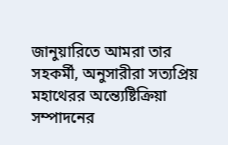জানুয়ারিতে আমরা তার সহকর্মী, অনুসারীরা সত্যপ্রিয় মহাথেরর অন্ত্যেষ্টিক্রিয়া সম্পাদনের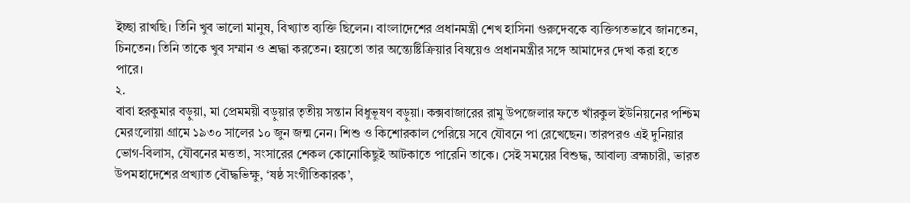ইচ্ছা রাখছি। তিনি খুব ভালো মানুষ, বিখ্যাত ব্যক্তি ছিলেন। বাংলাদেশের প্রধানমন্ত্রী শেখ হাসিনা গুরুদেবকে ব্যক্তিগতভাবে জানতেন, চিনতেন। তিনি তাকে খুব সম্মান ও শ্রদ্ধা করতেন। হয়তো তার অন্ত্যেষ্টিক্রিয়ার বিষয়েও প্রধানমন্ত্রীর সঙ্গে আমাদের দেখা করা হতে পারে।
২.
বাবা হরকুমার বড়ুয়া, মা প্রেমময়ী বড়ুয়ার তৃতীয় সন্তান বিধুভূষণ বড়ুয়া। কক্সবাজারের রামু উপজেলার ফতে খাঁরকুল ইউনিয়নের পশ্চিম মেরংলোয়া গ্রামে ১৯৩০ সালের ১০ জুন জন্ম নেন। শিশু ও কিশোরকাল পেরিয়ে সবে যৌবনে পা রেখেছেন। তারপরও এই দুনিয়ার ভোগ-বিলাস, যৌবনের মত্ততা, সংসারের শেকল কোনোকিছুই আটকাতে পারেনি তাকে। সেই সময়ের বিশুদ্ধ, আবাল্য ব্রহ্মচারী, ভারত উপমহাদেশের প্রখ্যাত বৌদ্ধভিক্ষু, ‘ষষ্ঠ সংগীতিকারক’,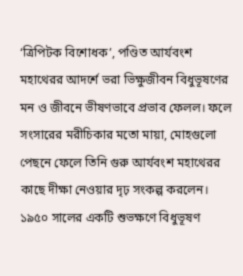‘ত্রিপিটক বিশোধক’, পণ্ডিত আর্যবংশ মহাথেরর আদর্শে ভরা ভিক্ষুজীবন বিধুভূষণের মন ও জীবনে ভীষণভাবে প্রভাব ফেলল। ফলে সংসারের মরীচিকার মতো মায়া, মোহগুলো পেছনে ফেলে তিনি গুরু আর্যবংশ মহাথেরর কাছে দীক্ষা নেওয়ার দৃঢ় সংকল্প করলেন। ১৯৫০ সালের একটি শুভক্ষণে বিধুভূষণ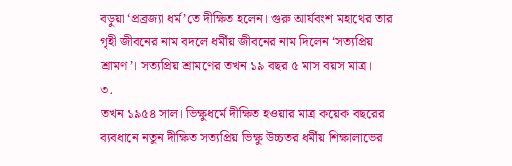বড়ুয়া ‘প্রব্রজ্যা ধর্ম’তে দীক্ষিত হলেন। গুরু আর্যবংশ মহাথের তার গৃহী জীবনের নাম বদলে ধর্মীয় জীবনের নাম দিলেন ‘সত্যপ্রিয় শ্রামণ’। সত্যপ্রিয় শ্রামণের তখন ১৯ বছর ৫ মাস বয়স মাত্র।
৩.
তখন ১৯৫৪ সাল। ভিক্ষুধর্মে দীক্ষিত হওয়ার মাত্র কয়েক বছরের ব্যবধানে নতুন দীক্ষিত সত্যপ্রিয় ভিক্ষু উচ্চতর ধর্মীয় শিক্ষালাভের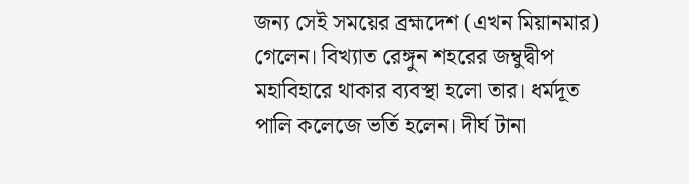জন্য সেই সময়ের ব্রহ্মদেশ (এখন মিয়ানমার) গেলেন। বিখ্যাত রেঙ্গুন শহরের জম্বুদ্বীপ মহাবিহারে থাকার ব্যবস্থা হলো তার। ধর্মদূত পালি কলেজে ভর্তি হলেন। দীর্ঘ টানা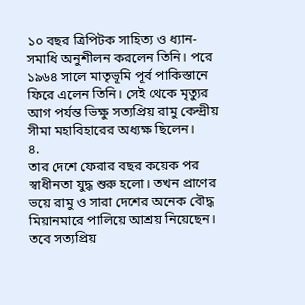১০ বছর ত্রিপিটক সাহিত্য ও ধ্যান-সমাধি অনুশীলন করলেন তিনি। পরে ১৯৬৪ সালে মাতৃভূমি পূর্ব পাকিস্তানে ফিরে এলেন তিনি। সেই থেকে মৃত্যুর আগ পর্যন্ত ভিক্ষু সত্যপ্রিয় রামু কেন্দ্রীয় সীমা মহাবিহারের অধ্যক্ষ ছিলেন।
৪.
তার দেশে ফেরার বছর কয়েক পর স্বাধীনতা যুদ্ধ শুরু হলো। তখন প্রাণের ভয়ে রামু ও সারা দেশের অনেক বৌদ্ধ মিয়ানমারে পালিয়ে আশ্রয় নিয়েছেন। তবে সত্যপ্রিয়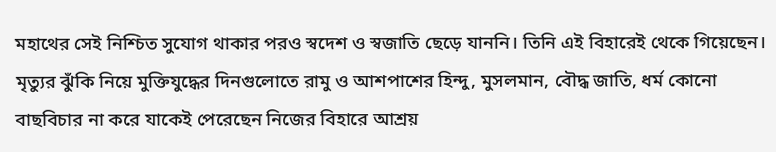মহাথের সেই নিশ্চিত সুযোগ থাকার পরও স্বদেশ ও স্বজাতি ছেড়ে যাননি। তিনি এই বিহারেই থেকে গিয়েছেন। মৃত্যুর ঝুঁকি নিয়ে মুক্তিযুদ্ধের দিনগুলোতে রামু ও আশপাশের হিন্দু, মুসলমান, বৌদ্ধ জাতি, ধর্ম কোনো বাছবিচার না করে যাকেই পেরেছেন নিজের বিহারে আশ্রয়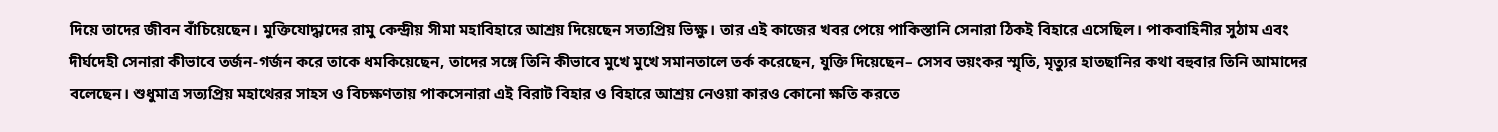দিয়ে তাদের জীবন বাঁচিয়েছেন। মুক্তিযোদ্ধাদের রামু কেন্দ্রীয় সীমা মহাবিহারে আশ্রয় দিয়েছেন সত্যপ্রিয় ভিক্ষু। তার এই কাজের খবর পেয়ে পাকিস্তানি সেনারা ঠিকই বিহারে এসেছিল। পাকবাহিনীর সুঠাম এবং দীর্ঘদেহী সেনারা কীভাবে তর্জন-গর্জন করে তাকে ধমকিয়েছেন, তাদের সঙ্গে তিনি কীভাবে মুখে মুখে সমানতালে তর্ক করেছেন, যুক্তি দিয়েছেন– সেসব ভয়ংকর স্মৃতি, মৃত্যুর হাতছানির কথা বহুবার তিনি আমাদের বলেছেন। শুধুমাত্র সত্যপ্রিয় মহাথেরর সাহস ও বিচক্ষণতায় পাকসেনারা এই বিরাট বিহার ও বিহারে আশ্রয় নেওয়া কারও কোনো ক্ষতি করতে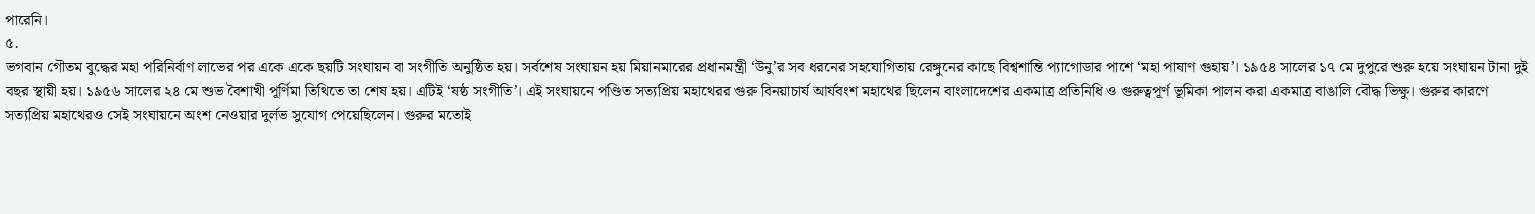পারেনি।
৫.
ভগবান গৌতম বুদ্ধের মহা পরিনির্বাণ লাভের পর একে একে ছয়টি সংঘায়ন বা সংগীতি অনুষ্ঠিত হয়। সর্বশেষ সংঘায়ন হয় মিয়ানমারের প্রধানমন্ত্রী ‘উনু’র সব ধরনের সহযোগিতায় রেঙ্গুনের কাছে বিশ্বশান্তি প্যাগোডার পাশে ‘মহা পাষাণ গুহায়’। ১৯৫৪ সালের ১৭ মে দুপুরে শুরু হয়ে সংঘায়ন টানা দুই বছর স্থায়ী হয়। ১৯৫৬ সালের ২৪ মে শুভ বৈশাখী পূর্ণিমা তিথিতে তা শেষ হয়। এটিই ‘ষষ্ঠ সংগীতি’। এই সংঘায়নে পণ্ডিত সত্যপ্রিয় মহাথেরর গুরু বিনয়াচার্য আর্যবংশ মহাথের ছিলেন বাংলাদেশের একমাত্র প্রতিনিধি ও গুরুত্বপূর্ণ ভূমিকা পালন করা একমাত্র বাঙালি বৌদ্ধ ভিক্ষু। গুরুর কারণে সত্যপ্রিয় মহাথেরও সেই সংঘায়নে অংশ নেওয়ার দুর্লভ সুযোগ পেয়েছিলেন। গুরুর মতোই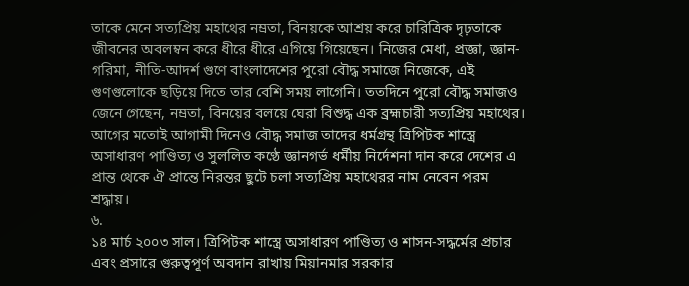তাকে মেনে সত্যপ্রিয় মহাথের নম্রতা, বিনয়কে আশ্রয় করে চারিত্রিক দৃঢ়তাকে জীবনের অবলম্বন করে ধীরে ধীরে এগিয়ে গিয়েছেন। নিজের মেধা, প্রজ্ঞা, জ্ঞান-গরিমা, নীতি-আদর্শ গুণে বাংলাদেশের পুরো বৌদ্ধ সমাজে নিজেকে, এই গুণগুলোকে ছড়িয়ে দিতে তার বেশি সময় লাগেনি। ততদিনে পুরো বৌদ্ধ সমাজও জেনে গেছেন, নম্রতা, বিনয়ের বলয়ে ঘেরা বিশুদ্ধ এক ব্রহ্মচারী সত্যপ্রিয় মহাথের। আগের মতোই আগামী দিনেও বৌদ্ধ সমাজ তাদের ধর্মগ্রন্থ ত্রিপিটক শাস্ত্রে অসাধারণ পাণ্ডিত্য ও সুললিত কণ্ঠে জ্ঞানগর্ভ ধর্মীয় নির্দেশনা দান করে দেশের এ প্রান্ত থেকে ঐ প্রান্তে নিরন্তর ছুটে চলা সত্যপ্রিয় মহাথেরর নাম নেবেন পরম শ্রদ্ধায়।
৬.
১৪ মার্চ ২০০৩ সাল। ত্রিপিটক শাস্ত্রে অসাধারণ পাণ্ডিত্য ও শাসন-সদ্ধর্মের প্রচার এবং প্রসারে গুরুত্বপূর্ণ অবদান রাখায় মিয়ানমার সরকার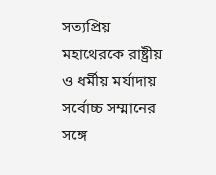সত্যপ্রিয় মহাথেরকে রাষ্ট্রীয় ও ধর্মীয় মর্যাদায় সর্বোচ্চ সম্মানের সঙ্গে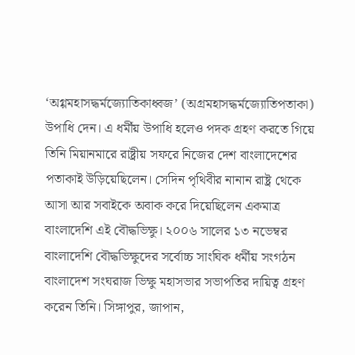‘অগ্গমহাসদ্ধর্মজ্যোতিকাধ্বজ’ (অগ্রমহাসদ্ধর্মজ্যোতিপতাকা) উপাধি দেন। এ ধর্মীয় উপাধি হলেও পদক গ্রহণ করতে গিয়ে তিনি মিয়ানমারে রাষ্ট্রীয় সফরে নিজের দেশ বাংলাদেশের পতাকাই উড়িয়েছিলেন। সেদিন পৃথিবীর নানান রাষ্ট্র থেকে আসা আর সবাইকে অবাক করে দিয়েছিলেন একমাত্র বাংলাদেশি এই বৌদ্ধভিক্ষু। ২০০৬ সালের ১৩ নভেম্বর বাংলাদেশি বৌদ্ধভিক্ষুদের সর্বোচ্চ সাংঘিক ধর্মীয় সংগঠন বাংলাদেশ সংঘরাজ ভিক্ষু মহাসভার সভাপতির দায়িত্ব গ্রহণ করেন তিনি। সিঙ্গাপুর, জাপান,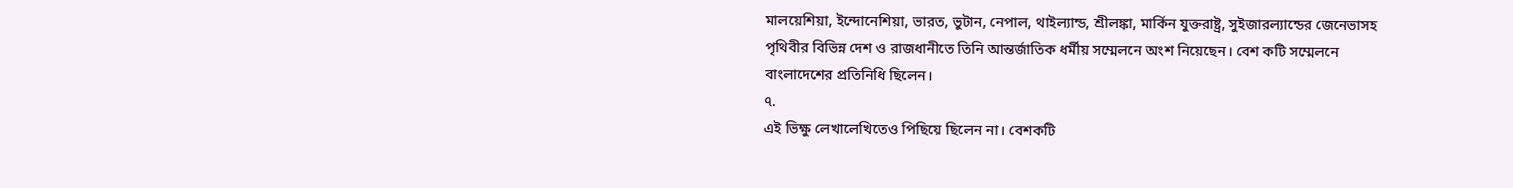মালয়েশিয়া, ইন্দোনেশিয়া, ভারত, ভুটান, নেপাল, থাইল্যান্ড, শ্রীলঙ্কা, মার্কিন যুক্তরাষ্ট্র, সুইজারল্যান্ডের জেনেভাসহ পৃথিবীর বিভিন্ন দেশ ও রাজধানীতে তিনি আন্তর্জাতিক ধর্মীয় সম্মেলনে অংশ নিয়েছেন। বেশ কটি সম্মেলনে বাংলাদেশের প্রতিনিধি ছিলেন।
৭.
এই ভিক্ষু লেখালেখিতেও পিছিয়ে ছিলেন না। বেশকটি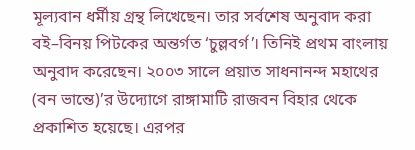মূল্যবান ধর্মীয় গ্রন্থ লিখেছেন। তার সর্বশেষ অনুবাদ করা বই–বিনয় পিটকের অন্তর্গত ‘চুল্লবর্গ’। তিনিই প্রথম বাংলায় অনুবাদ করেছেন। ২০০৩ সালে প্রয়াত সাধনানন্দ মহাথের (বন ভান্তে)’র উদ্যোগে রাঙ্গামাটি রাজবন বিহার থেকে প্রকাশিত হয়েছে। এরপর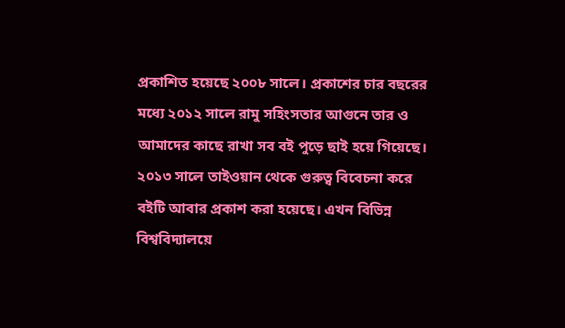প্রকাশিত হয়েছে ২০০৮ সালে। প্রকাশের চার বছরের মধ্যে ২০১২ সালে রামু সহিংসতার আগুনে তার ও আমাদের কাছে রাখা সব বই পুড়ে ছাই হয়ে গিয়েছে। ২০১৩ সালে তাইওয়ান থেকে গুরুত্ব বিবেচনা করে বইটি আবার প্রকাশ করা হয়েছে। এখন বিভিন্ন বিশ্ববিদ্যালয়ে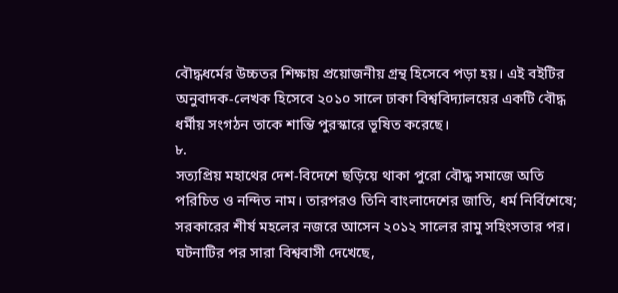বৌদ্ধধর্মের উচ্চতর শিক্ষায় প্রয়োজনীয় গ্রন্থ হিসেবে পড়া হয়। এই বইটির অনুবাদক-লেখক হিসেবে ২০১০ সালে ঢাকা বিশ্ববিদ্যালয়ের একটি বৌদ্ধ ধর্মীয় সংগঠন তাকে শান্তি পুরস্কারে ভূষিত করেছে।
৮.
সত্যপ্রিয় মহাথের দেশ-বিদেশে ছড়িয়ে থাকা পুরো বৌদ্ধ সমাজে অতি পরিচিত ও নন্দিত নাম। তারপরও তিনি বাংলাদেশের জাতি, ধর্ম নির্বিশেষে; সরকারের শীর্ষ মহলের নজরে আসেন ২০১২ সালের রামু সহিংসতার পর। ঘটনাটির পর সারা বিশ্ববাসী দেখেছে,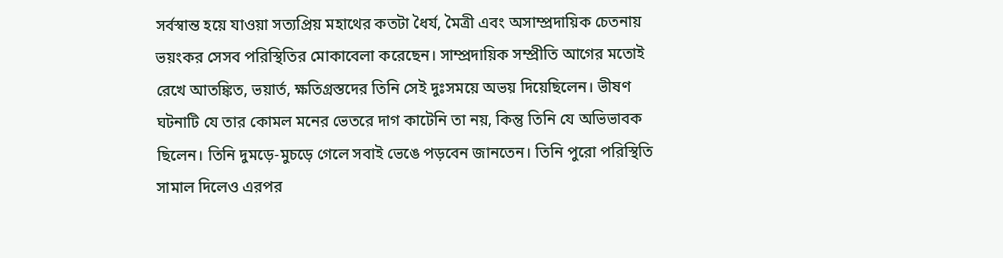সর্বস্বান্ত হয়ে যাওয়া সত্যপ্রিয় মহাথের কতটা ধৈর্য, মৈত্রী এবং অসাম্প্রদায়িক চেতনায় ভয়ংকর সেসব পরিস্থিতির মোকাবেলা করেছেন। সাম্প্রদায়িক সম্প্রীতি আগের মতোই রেখে আতঙ্কিত, ভয়ার্ত, ক্ষতিগ্রস্তদের তিনি সেই দুঃসময়ে অভয় দিয়েছিলেন। ভীষণ ঘটনাটি যে তার কোমল মনের ভেতরে দাগ কাটেনি তা নয়, কিন্তু তিনি যে অভিভাবক ছিলেন। তিনি দুমড়ে-মুচড়ে গেলে সবাই ভেঙে পড়বেন জানতেন। তিনি পুরো পরিস্থিতি সামাল দিলেও এরপর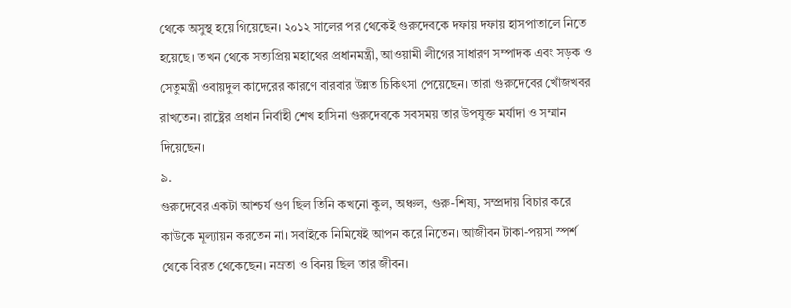থেকে অসুস্থ হয়ে গিয়েছেন। ২০১২ সালের পর থেকেই গুরুদেবকে দফায় দফায় হাসপাতালে নিতে হয়েছে। তখন থেকে সত্যপ্রিয় মহাথের প্রধানমন্ত্রী, আওয়ামী লীগের সাধারণ সম্পাদক এবং সড়ক ও সেতুমন্ত্রী ওবায়দুল কাদেরের কারণে বারবার উন্নত চিকিৎসা পেয়েছেন। তারা গুরুদেবের খোঁজখবর রাখতেন। রাষ্ট্রের প্রধান নির্বাহী শেখ হাসিনা গুরুদেবকে সবসময় তার উপযুক্ত মর্যাদা ও সম্মান দিয়েছেন।
৯.
গুরুদেবের একটা আশ্চর্য গুণ ছিল তিনি কখনো কুল, অঞ্চল, গুরু-শিষ্য, সম্প্রদায় বিচার করে কাউকে মূল্যায়ন করতেন না। সবাইকে নিমিষেই আপন করে নিতেন। আজীবন টাকা-পয়সা স্পর্শ থেকে বিরত থেকেছেন। নম্রতা ও বিনয় ছিল তার জীবন।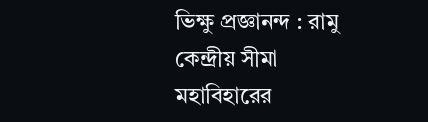ভিক্ষু প্রজ্ঞানন্দ : রামু কেন্দ্রীয় সীমা মহাবিহারের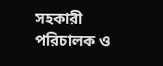সহকারী পরিচালক ও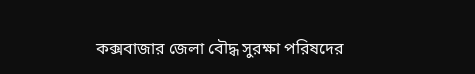কক্সবাজার জেলা বৌদ্ধ সুরক্ষা পরিষদের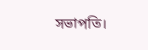সভাপতি।